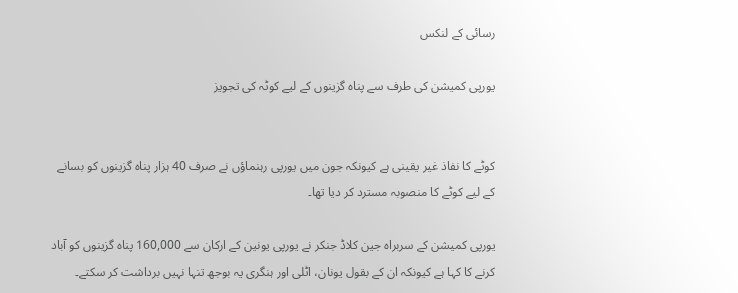رسائی کے لنکس

یورپی کمیشن کی طرف سے پناہ گزینوں کے لیے کوٹہ کی تجویز


کوٹے کا نفاذ غیر یقینی ہے کیونکہ جون میں یورپی رہنماؤں نے صرف 40 ہزار پناہ گزینوں کو بسانے کے لیے کوٹے کا منصوبہ مسترد کر دیا تھا۔

یورپی کمیشن کے سربراہ جین کلاڈ جنکر نے یورپی یونین کے ارکان سے 160,000 پناہ گزینوں کو آباد کرنے کا کہا ہے کیونکہ ان کے بقول یونان، اٹلی اور ہنگری یہ بوجھ تنہا نہیں برداشت کر سکتے۔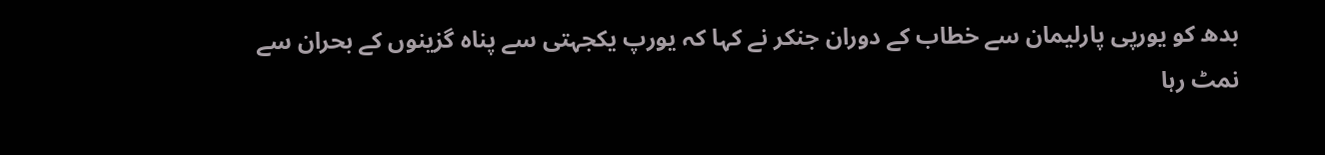بدھ کو یورپی پارلیمان سے خطاب کے دوران جنکر نے کہا کہ یورپ یکجہتی سے پناہ گزینوں کے بحران سے نمٹ رہا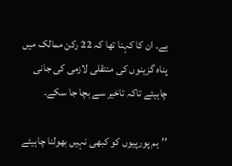ہے۔ ان کا کہنا تھا کہ 22 رکن ممالک میں پناہ گزینوں کی منتقلی لازمی کی جانی چاہیئے تاکہ تاخیر سے بچا جا سکے۔

’’ہم پورپیوں کو کبھی نہیں بھولنا چاہیئے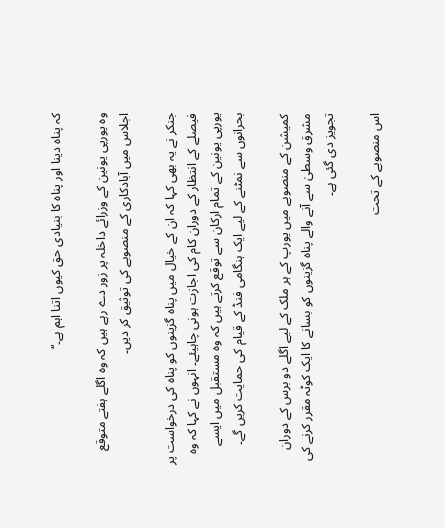کہ پناہ دینا اور پناہ کا بنیادی حق کیوں اتنا اہم ہے۔‘‘

وہ یورپی یونین کے وزرائے داخلہ پر زور دے رہے ہیں کہ وہ اگلے ہفتے متوقع اجلاس میں آبادکاری کے منصوبے کی توثیق کر دیں۔

جنکر نے یہ بھی کہا کہ ان کے خیال میں پناہ گزینوں کو پناہ کی درخواست پر فیصلے کے انتظار کے دوران کام کی اجازت ہونی چاہیئے۔ انہوں نے کہا کہ وہ یورپی یونین کے تمام ارکان سے توقع کرتے ہیں کہ وہ مستقبل میں ایسے بحرانوں سے نمٹنے کے لیے ایک ہنگامی فنڈ کے قیام کی حمایت کریں گے۔

کمیشن کے منصوبے میں یورپ کے ہر ملک کے لیے اگلے دو برس کے دوران مشرق وسطیٰ سے آنے والے پناہ گزینوں کو بسانے کا ایک کوٹہ مقرر کرنے کی تجویز دی گئی ہے۔

اس منصوبے کے تحت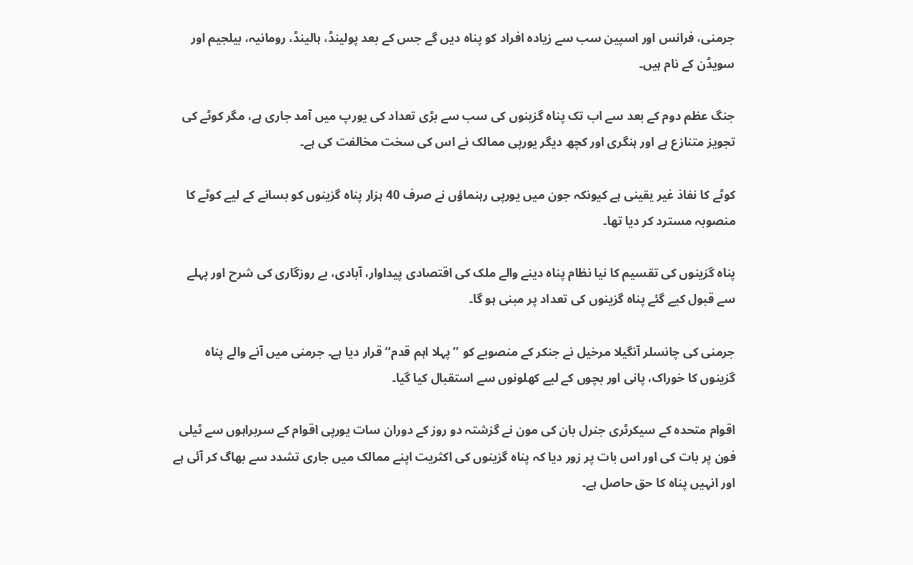جرمنی، فرانس اور اسپین سب سے زیادہ افراد کو پناہ دیں گے جس کے بعد پولینڈ، ہالینڈ، رومانیہ، بیلجیم اور سویڈن کے نام ہیں۔

جنگ عظم دوم کے بعد سے اب تک پناہ گزینوں کی سب سے بڑی تعداد کی یورپ میں آمد جاری ہے، مگر کوٹے کی تجویز متنازع ہے اور ہنگری اور کچھ دیگر یورپی ممالک نے اس کی سخت مخالفت کی ہے۔

کوٹے کا نفاذ غیر یقینی ہے کیونکہ جون میں یورپی رہنماؤں نے صرف 40 ہزار پناہ گزینوں کو بسانے کے لیے کوٹے کا منصوبہ مسترد کر دیا تھا۔

پناہ گزینوں کی تقسیم کا نیا نظام پناہ دینے والے ملک کی اقتصادی پیداوار، آبادی، بے روزگاری کی شرح اور پہلے سے قبول کیے گئے پناہ گزینوں کی تعداد پر مبنی ہو گا۔

جرمنی کی چانسلر آنگیلا مرخیل نے جنکر کے منصوبے کو ’’پہلا اہم قدم‘‘ قرار دیا ہے۔ جرمنی میں آنے والے پناہ گزینوں کا خوراک، پانی اور بچوں کے لیے کھلونوں سے استقبال کیا گیا۔

اقوام متحدہ کے سیکرٹری جنرل بان کی مون نے گزشتہ دو روز کے دوران سات یورپی اقوام کے سربراہوں سے ٹیلی فون پر بات کی اور اس بات پر زور دیا کہ پناہ گزینوں کی اکثریت اپنے ممالک میں جاری تشدد سے بھاگ کر آئی ہے اور انہیں پناہ کا حق حاصل ہے۔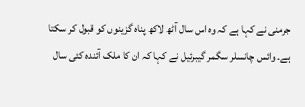جرمنی نے کہا ہے کہ وہ اس سال آٹھ لاکھ پناہ گزینوں کو قبول کر سکتا ہے۔ وائس چانسلر سگمر گیبرئیل نے کہا کہ ان کا ملک آئندہ کئی سال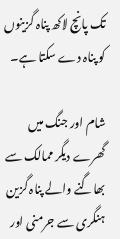تک پانچ لاکھ پناہ گزینوں کو پناہ دے سکتا ہے۔

شام اور جنگ میں گھرے دیگر ممالک سے بھاگنے والے پناہ گزین ہنگری سے جرمنی اور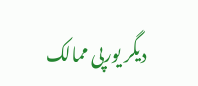دیگر یورپی ممالک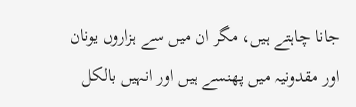جانا چاہتے ہیں، مگر ان میں سے ہزاروں یونان اور مقدونیہ میں پھنسے ہیں اور انہیں بالکل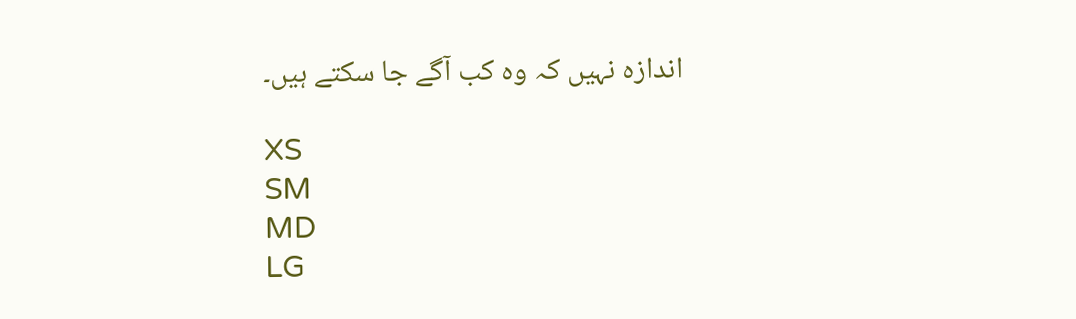اندازہ نہیں کہ وہ کب آگے جا سکتے ہیں۔

XS
SM
MD
LG